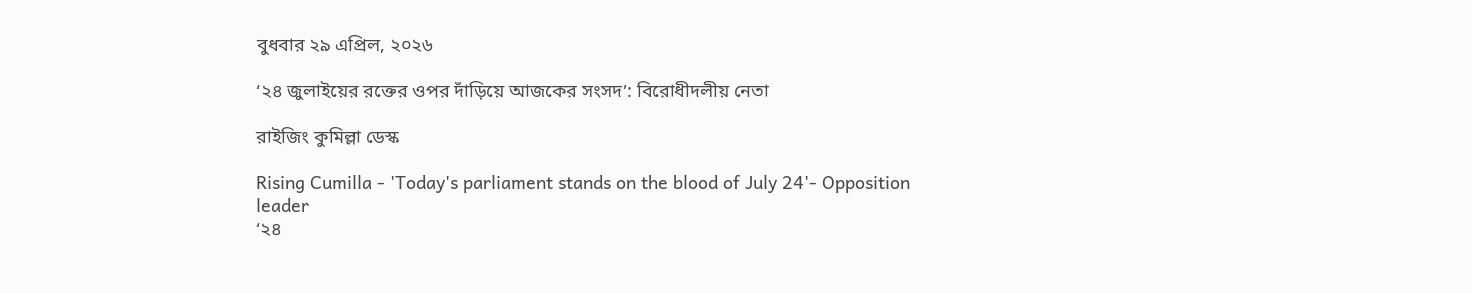বুধবার ২৯ এপ্রিল, ২০২৬

‘২৪ জুলাইয়ের রক্তের ওপর দাঁড়িয়ে আজকের সংসদ’: বিরোধীদলীয় নেতা

রাইজিং কুমিল্লা ডেস্ক

Rising Cumilla - 'Today's parliament stands on the blood of July 24'- Opposition leader
‘২৪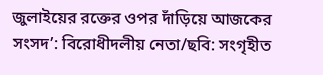জুলাইয়ের রক্তের ওপর দাঁড়িয়ে আজকের সংসদ’: বিরোধীদলীয় নেতা/ছবি: সংগৃহীত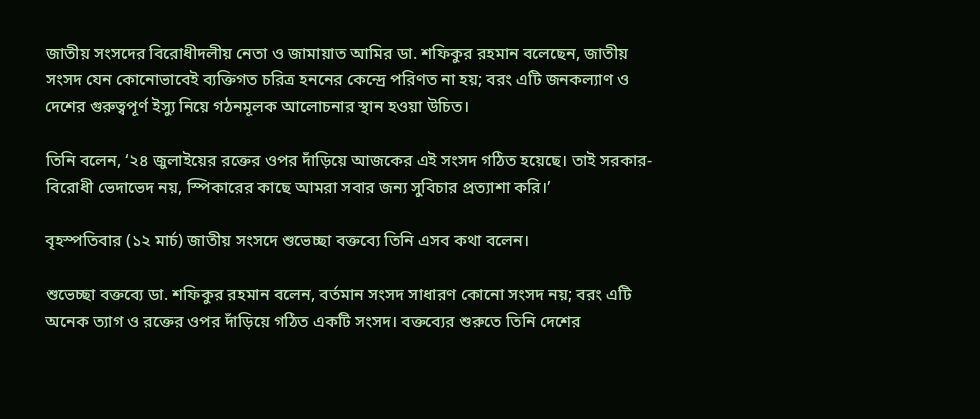জাতীয় সংসদের বিরোধীদলীয় নেতা ও জামায়াত আমির ডা. শফিকুর রহমান বলেছেন, জাতীয় সংসদ যেন কোনোভাবেই ব্যক্তিগত চরিত্র হননের কেন্দ্রে পরিণত না হয়; বরং এটি জনকল্যাণ ও দেশের গুরুত্বপূর্ণ ইস্যু নিয়ে গঠনমূলক আলোচনার স্থান হওয়া উচিত।

তিনি বলেন, ‘২৪ জুলাইয়ের রক্তের ওপর দাঁড়িয়ে আজকের এই সংসদ গঠিত হয়েছে। তাই সরকার-বিরোধী ভেদাভেদ নয়, স্পিকারের কাছে আমরা সবার জন্য সুবিচার প্রত্যাশা করি।’

বৃহস্পতিবার (১২ মার্চ) জাতীয় সংসদে শুভেচ্ছা বক্তব্যে তিনি এসব কথা বলেন।

শুভেচ্ছা বক্তব্যে ডা. শফিকুর রহমান বলেন, বর্তমান সংসদ সাধারণ কোনো সংসদ নয়; বরং এটি অনেক ত্যাগ ও রক্তের ওপর দাঁড়িয়ে গঠিত একটি সংসদ। বক্তব্যের শুরুতে তিনি দেশের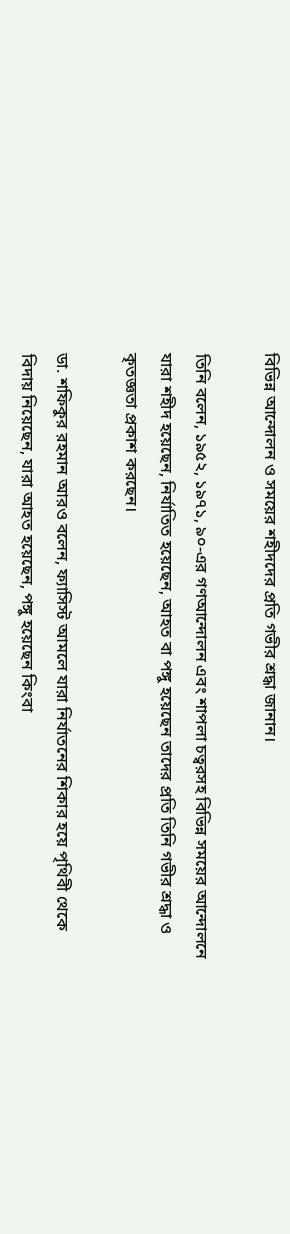বিভিন্ন আন্দোলন ও সময়ের শহীদদের প্রতি গভীর শ্রদ্ধা জানান।

তিনি বলেন, ১৯৫২, ১৯৭১, ৯০-এর গণআন্দোলন এবং শাপলা চত্বরসহ বিভিন্ন সময়ের আন্দোলনে যারা শহীদ হয়েছেন, নির্যাতিত হয়েছেন, আহত বা পঙ্গু হয়েছেন তাদের প্রতি তিনি গভীর শ্রদ্ধা ও কৃতজ্ঞতা প্রকাশ করছেন।

ডা. শফিকুর রহমান আরও বলেন, ফ্যাসিস্ট আমলে যারা নির্যাতনের শিকার হয়ে পৃথিবী থেকে বিদায় নিয়েছেন, যারা আহত হয়েছেন, পঙ্গু হয়েছেন কিংবা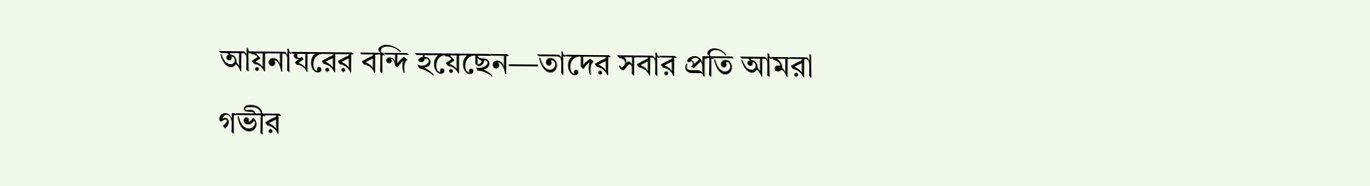আয়নাঘরের বন্দি হয়েছেন—তাদের সবার প্রতি আমরা গভীর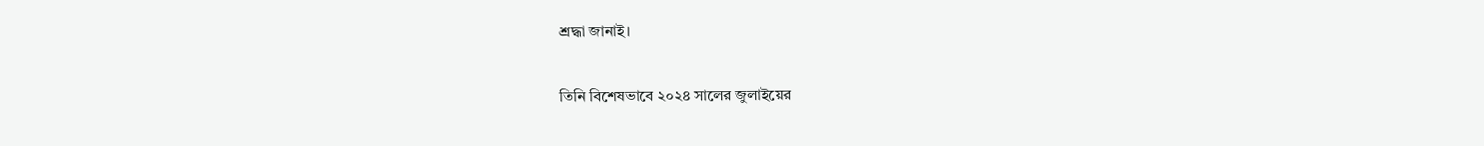শ্রদ্ধা জানাই।

তিনি বিশেষভাবে ২০২৪ সালের জুলাইয়ের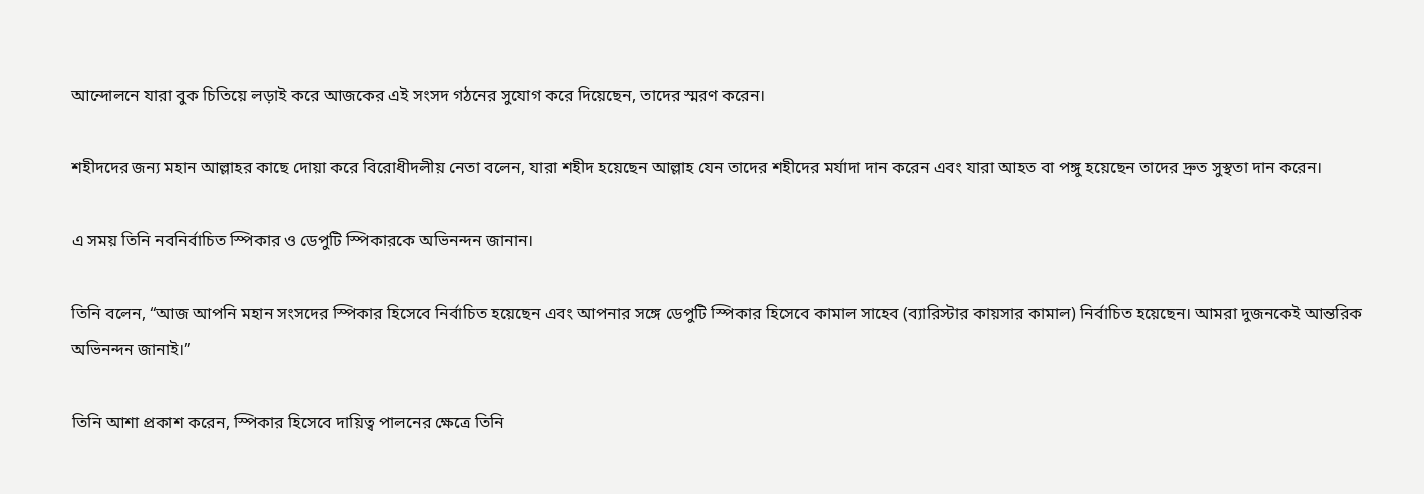আন্দোলনে যারা বুক চিতিয়ে লড়াই করে আজকের এই সংসদ গঠনের সুযোগ করে দিয়েছেন, তাদের স্মরণ করেন।

শহীদদের জন্য মহান আল্লাহর কাছে দোয়া করে বিরোধীদলীয় নেতা বলেন, যারা শহীদ হয়েছেন আল্লাহ যেন তাদের শহীদের মর্যাদা দান করেন এবং যারা আহত বা পঙ্গু হয়েছেন তাদের দ্রুত সুস্থতা দান করেন।

এ সময় তিনি নবনির্বাচিত স্পিকার ও ডেপুটি স্পিকারকে অভিনন্দন জানান।

তিনি বলেন, “আজ আপনি মহান সংসদের স্পিকার হিসেবে নির্বাচিত হয়েছেন এবং আপনার সঙ্গে ডেপুটি স্পিকার হিসেবে কামাল সাহেব (ব্যারিস্টার কায়সার কামাল) নির্বাচিত হয়েছেন। আমরা দুজনকেই আন্তরিক অভিনন্দন জানাই।”

তিনি আশা প্রকাশ করেন, স্পিকার হিসেবে দায়িত্ব পালনের ক্ষেত্রে তিনি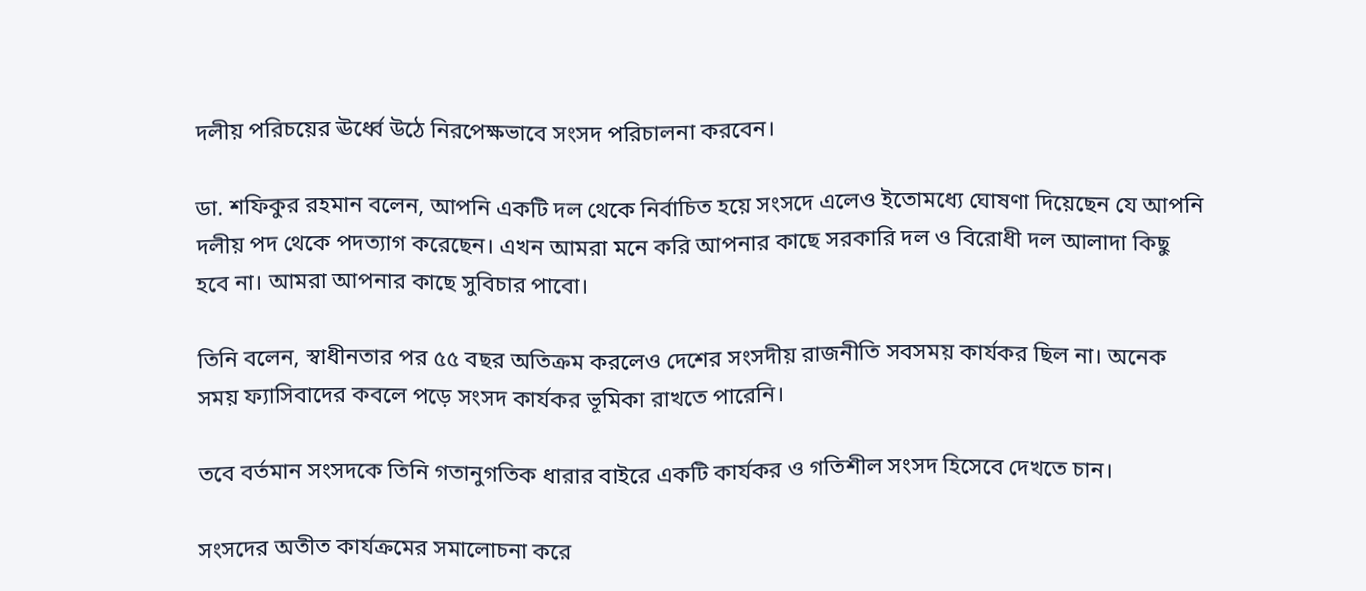দলীয় পরিচয়ের ঊর্ধ্বে উঠে নিরপেক্ষভাবে সংসদ পরিচালনা করবেন।

ডা. শফিকুর রহমান বলেন, আপনি একটি দল থেকে নির্বাচিত হয়ে সংসদে এলেও ইতোমধ্যে ঘোষণা দিয়েছেন যে আপনি দলীয় পদ থেকে পদত্যাগ করেছেন। এখন আমরা মনে করি আপনার কাছে সরকারি দল ও বিরোধী দল আলাদা কিছু হবে না। আমরা আপনার কাছে সুবিচার পাবো।

তিনি বলেন, স্বাধীনতার পর ৫৫ বছর অতিক্রম করলেও দেশের সংসদীয় রাজনীতি সবসময় কার্যকর ছিল না। অনেক সময় ফ্যাসিবাদের কবলে পড়ে সংসদ কার্যকর ভূমিকা রাখতে পারেনি।

তবে বর্তমান সংসদকে তিনি গতানুগতিক ধারার বাইরে একটি কার্যকর ও গতিশীল সংসদ হিসেবে দেখতে চান।

সংসদের অতীত কার্যক্রমের সমালোচনা করে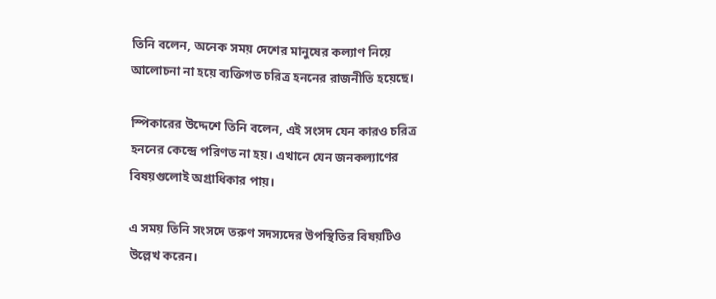তিনি বলেন, অনেক সময় দেশের মানুষের কল্যাণ নিয়ে আলোচনা না হয়ে ব্যক্তিগত চরিত্র হননের রাজনীতি হয়েছে।

স্পিকারের উদ্দেশে তিনি বলেন, এই সংসদ যেন কারও চরিত্র হননের কেন্দ্রে পরিণত না হয়। এখানে যেন জনকল্যাণের বিষয়গুলোই অগ্রাধিকার পায়।

এ সময় তিনি সংসদে তরুণ সদস্যদের উপস্থিতির বিষয়টিও উল্লেখ করেন।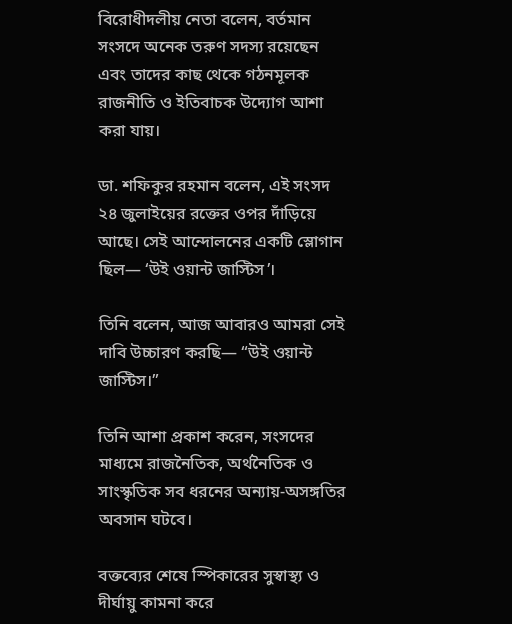বিরোধীদলীয় নেতা বলেন, বর্তমান সংসদে অনেক তরুণ সদস্য রয়েছেন এবং তাদের কাছ থেকে গঠনমূলক রাজনীতি ও ইতিবাচক উদ্যোগ আশা করা যায়।

ডা. শফিকুর রহমান বলেন, এই সংসদ ২৪ জুলাইয়ের রক্তের ওপর দাঁড়িয়ে আছে। সেই আন্দোলনের একটি স্লোগান ছিল— ‘উই ওয়ান্ট জাস্টিস’।

তিনি বলেন, আজ আবারও আমরা সেই দাবি উচ্চারণ করছি— “উই ওয়ান্ট জাস্টিস।”

তিনি আশা প্রকাশ করেন, সংসদের মাধ্যমে রাজনৈতিক, অর্থনৈতিক ও সাংস্কৃতিক সব ধরনের অন্যায়-অসঙ্গতির অবসান ঘটবে।

বক্তব্যের শেষে স্পিকারের সুস্বাস্থ্য ও দীর্ঘায়ু কামনা করে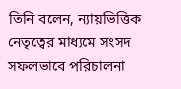তিনি বলেন, ন্যায়ভিত্তিক নেতৃত্বের মাধ্যমে সংসদ সফলভাবে পরিচালনা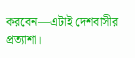করবেন—এটাই দেশবাসীর প্রত্যাশা।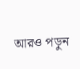আরও পড়ুন